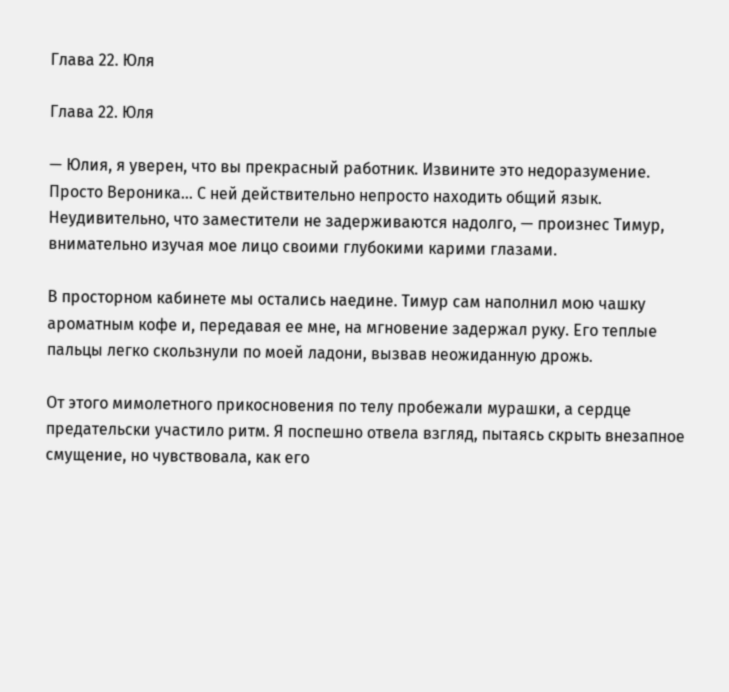Глава 22. Юля

Глава 22. Юля

— Юлия, я уверен, что вы прекрасный работник. Извините это недоразумение. Просто Вероника... С ней действительно непросто находить общий язык. Неудивительно, что заместители не задерживаются надолго, — произнес Тимур, внимательно изучая мое лицо своими глубокими карими глазами.

В просторном кабинете мы остались наедине. Тимур сам наполнил мою чашку ароматным кофе и, передавая ее мне, на мгновение задержал руку. Его теплые пальцы легко скользнули по моей ладони, вызвав неожиданную дрожь.

От этого мимолетного прикосновения по телу пробежали мурашки, а сердце предательски участило ритм. Я поспешно отвела взгляд, пытаясь скрыть внезапное смущение, но чувствовала, как его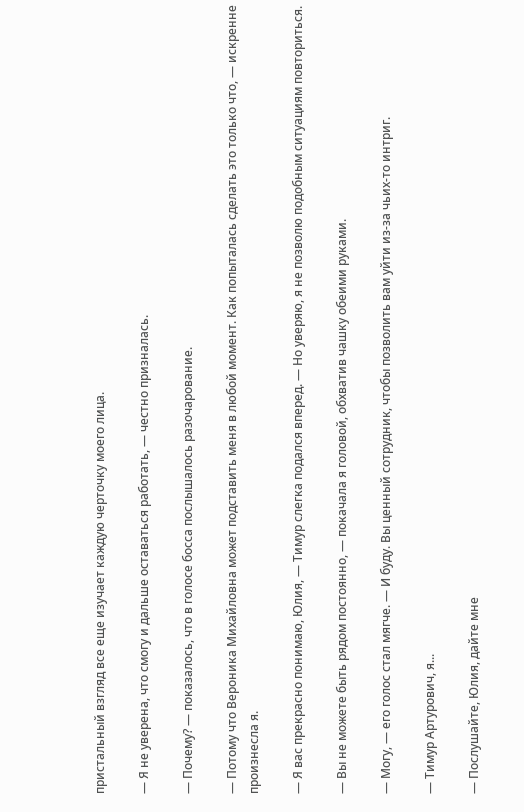пристальный взгляд все еще изучает каждую черточку моего лица.

— Я не уверена, что смогу и дальше оставаться работать, — честно призналась.

— Почему? — показалось, что в голосе босса послышалось разочарование.

— Потому что Вероника Михайловна может подставить меня в любой момент. Как попыталась сделать это только что, — искренне произнесла я.

— Я вас прекрасно понимаю, Юлия, — Тимур слегка подался вперед. — Но уверяю, я не позволю подобным ситуациям повториться.

— Вы не можете быть рядом постоянно, — покачала я головой, обхватив чашку обеими руками.

— Могу, — его голос стал мягче. — И буду. Вы ценный сотрудник, чтобы позволить вам уйти из-за чьих-то интриг.

— Тимур Артурович, я...

— Послушайте, Юлия, дайте мне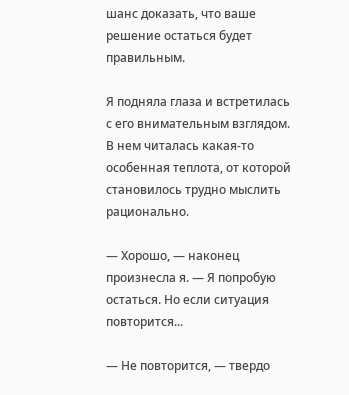шанс доказать, что ваше решение остаться будет правильным.

Я подняла глаза и встретилась с его внимательным взглядом. В нем читалась какая-то особенная теплота, от которой становилось трудно мыслить рационально.

— Хорошо, — наконец произнесла я. — Я попробую остаться. Но если ситуация повторится...

— Не повторится, — твердо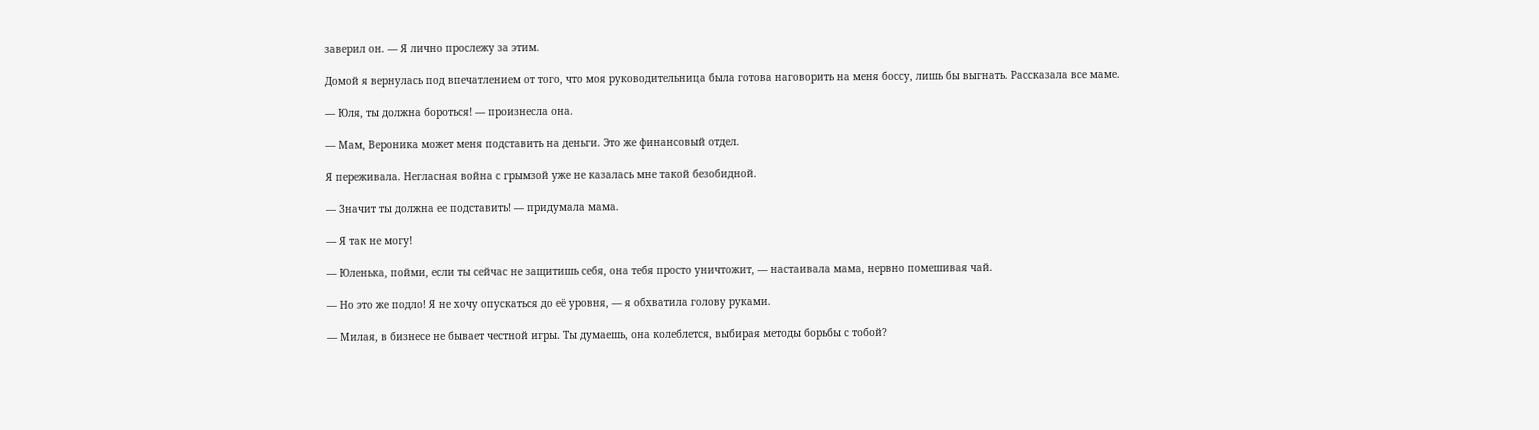заверил он. — Я лично прослежу за этим.

Домой я вернулась под впечатлением от того, что моя руководительница была готова наговорить на меня боссу, лишь бы выгнать. Рассказала все маме.

— Юля, ты должна бороться! — произнесла она.

— Мам, Вероника может меня подставить на деньги. Это же финансовый отдел.

Я переживала. Негласная война с грымзой уже не казалась мне такой безобидной.

— Значит ты должна ее подставить! — придумала мама.

— Я так не могу!

— Юленька, пойми, если ты сейчас не защитишь себя, она тебя просто уничтожит, — настаивала мама, нервно помешивая чай.

— Но это же подло! Я не хочу опускаться до её уровня, — я обхватила голову руками.

— Милая, в бизнесе не бывает честной игры. Ты думаешь, она колеблется, выбирая методы борьбы с тобой?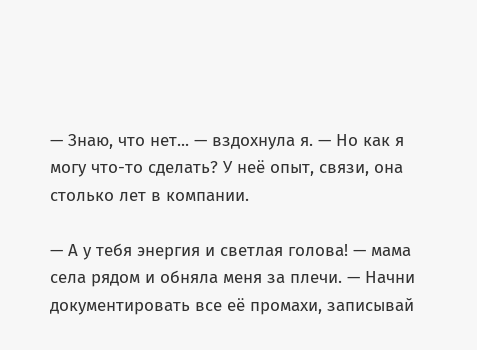— Знаю, что нет... — вздохнула я. — Но как я могу что-то сделать? У неё опыт, связи, она столько лет в компании.

— А у тебя энергия и светлая голова! — мама села рядом и обняла меня за плечи. — Начни документировать все её промахи, записывай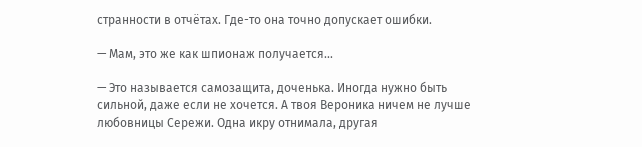странности в отчётах. Где-то она точно допускает ошибки.

— Мам, это же как шпионаж получается...

— Это называется самозащита, доченька. Иногда нужно быть сильной, даже если не хочется. А твоя Вероника ничем не лучше любовницы Сережи. Одна икру отнимала, другая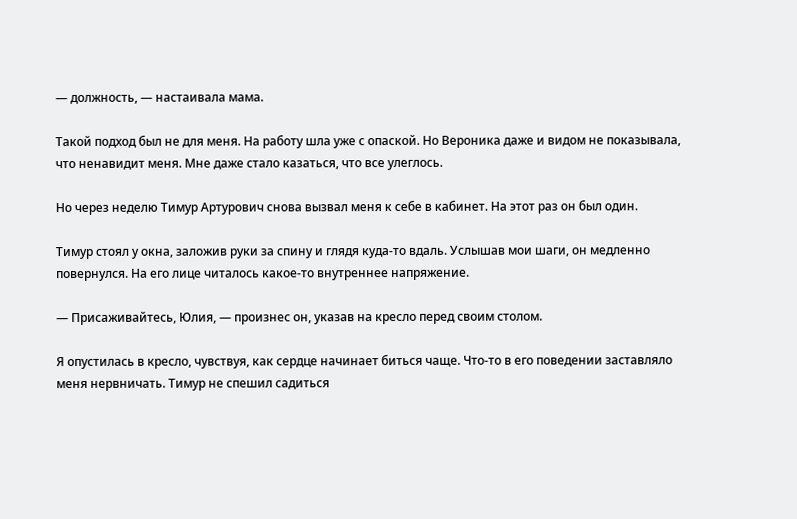— должность, — настаивала мама.

Такой подход был не для меня. На работу шла уже с опаской. Но Вероника даже и видом не показывала, что ненавидит меня. Мне даже стало казаться, что все улеглось.

Но через неделю Тимур Артурович снова вызвал меня к себе в кабинет. На этот раз он был один.

Тимур стоял у окна, заложив руки за спину и глядя куда-то вдаль. Услышав мои шаги, он медленно повернулся. На его лице читалось какое-то внутреннее напряжение.

— Присаживайтесь, Юлия, — произнес он, указав на кресло перед своим столом.

Я опустилась в кресло, чувствуя, как сердце начинает биться чаще. Что-то в его поведении заставляло меня нервничать. Тимур не спешил садиться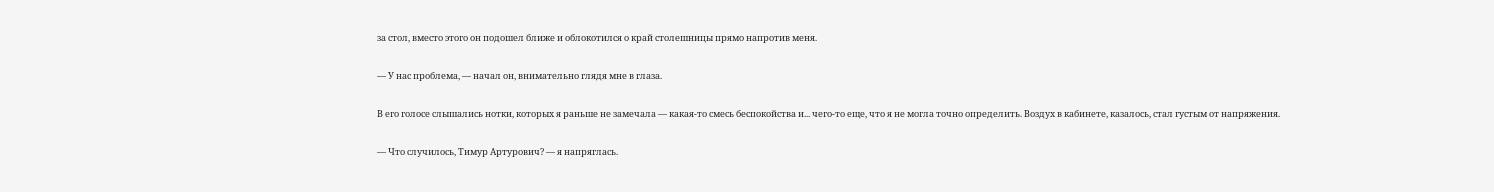за стол, вместо этого он подошел ближе и облокотился о край столешницы прямо напротив меня.

— У нас проблема, — начал он, внимательно глядя мне в глаза.

В его голосе слышались нотки, которых я раньше не замечала — какая-то смесь беспокойства и... чего-то еще, что я не могла точно определить. Воздух в кабинете, казалось, стал густым от напряжения.

— Что случилось, Тимур Артурович? — я напряглась.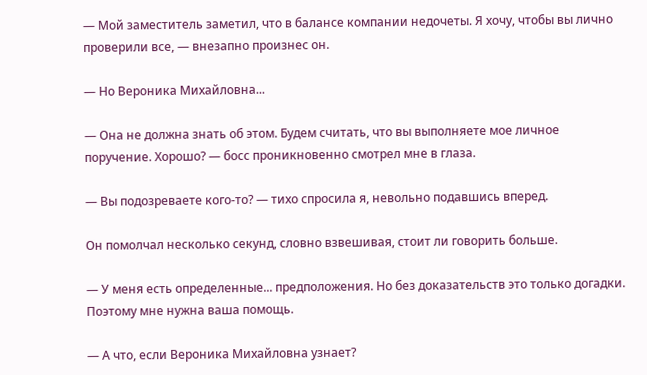— Мой заместитель заметил, что в балансе компании недочеты. Я хочу, чтобы вы лично проверили все, — внезапно произнес он.

— Но Вероника Михайловна...

— Она не должна знать об этом. Будем считать, что вы выполняете мое личное поручение. Хорошо? — босс проникновенно смотрел мне в глаза.

— Вы подозреваете кого-то? — тихо спросила я, невольно подавшись вперед.

Он помолчал несколько секунд, словно взвешивая, стоит ли говорить больше.

— У меня есть определенные... предположения. Но без доказательств это только догадки. Поэтому мне нужна ваша помощь.

— А что, если Вероника Михайловна узнает?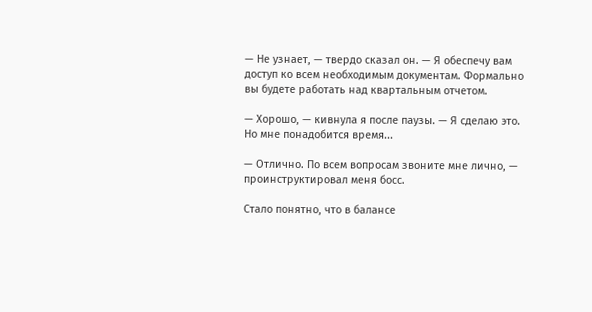— Не узнает, — твердо сказал он. — Я обеспечу вам доступ ко всем необходимым документам. Формально вы будете работать над квартальным отчетом.

— Хорошо, — кивнула я после паузы. — Я сделаю это. Но мне понадобится время...

— Отлично. По всем вопросам звоните мне лично, — проинструктировал меня босс.

Стало понятно, что в балансе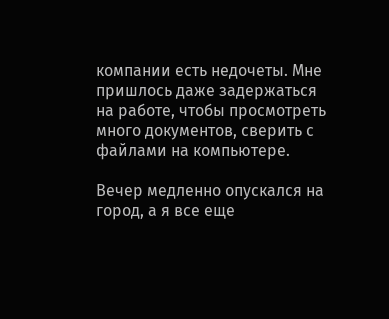компании есть недочеты. Мне пришлось даже задержаться на работе, чтобы просмотреть много документов, сверить с файлами на компьютере.

Вечер медленно опускался на город, а я все еще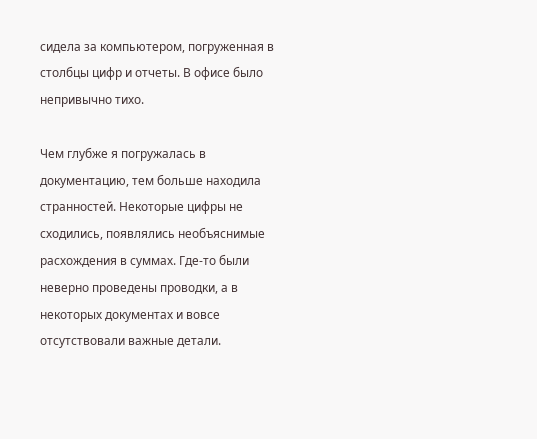сидела за компьютером, погруженная в столбцы цифр и отчеты. В офисе было непривычно тихо.

Чем глубже я погружалась в документацию, тем больше находила странностей. Некоторые цифры не сходились, появлялись необъяснимые расхождения в суммах. Где-то были неверно проведены проводки, а в некоторых документах и вовсе отсутствовали важные детали.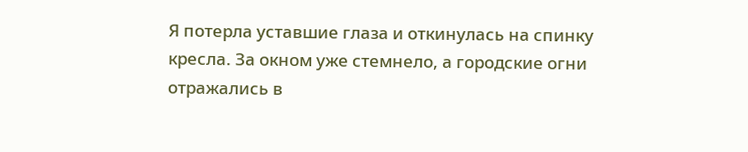Я потерла уставшие глаза и откинулась на спинку кресла. За окном уже стемнело, а городские огни отражались в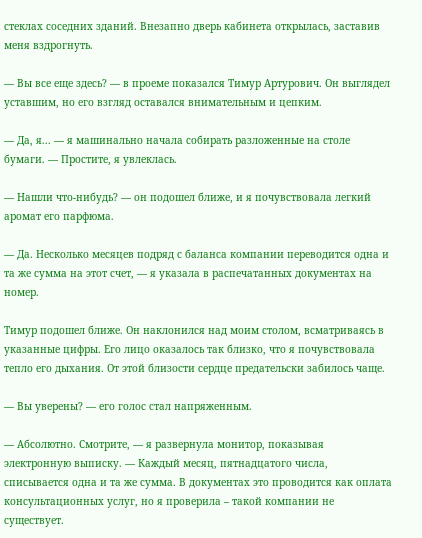стеклах соседних зданий. Внезапно дверь кабинета открылась, заставив меня вздрогнуть.

— Вы все еще здесь? — в проеме показался Тимур Артурович. Он выглядел уставшим, но его взгляд оставался внимательным и цепким.

— Да, я... — я машинально начала собирать разложенные на столе бумаги. — Простите, я увлеклась.

— Нашли что-нибудь? — он подошел ближе, и я почувствовала легкий аромат его парфюма.

— Да. Несколько месяцев подряд с баланса компании переводится одна и та же сумма на этот счет, — я указала в распечатанных документах на номер.

Тимур подошел ближе. Он наклонился над моим столом, всматриваясь в указанные цифры. Его лицо оказалось так близко, что я почувствовала тепло его дыхания. От этой близости сердце предательски забилось чаще.

— Вы уверены? — его голос стал напряженным.

— Абсолютно. Смотрите, — я развернула монитор, показывая электронную выписку. — Каждый месяц, пятнадцатого числа, списывается одна и та же сумма. В документах это проводится как оплата консультационных услуг, но я проверила – такой компании не существует.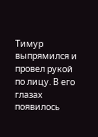Тимур выпрямился и провел рукой по лицу. В его глазах появилось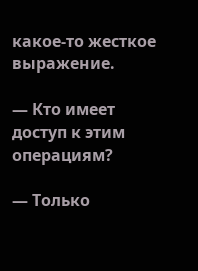какое-то жесткое выражение.

— Кто имеет доступ к этим операциям?

— Только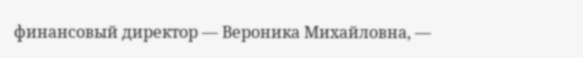финансовый директор — Вероника Михайловна, —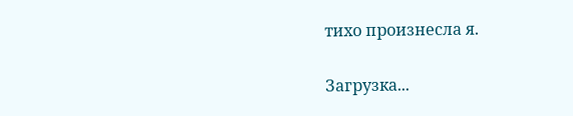тихо произнесла я.

Загрузка...